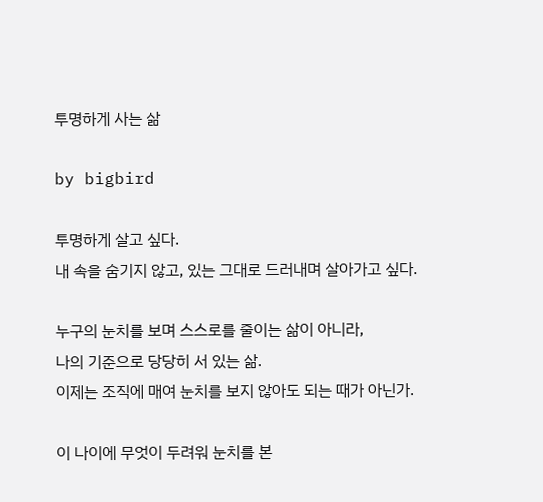투명하게 사는 삶

by bigbird

투명하게 살고 싶다.
내 속을 숨기지 않고, 있는 그대로 드러내며 살아가고 싶다.

누구의 눈치를 보며 스스로를 줄이는 삶이 아니라,
나의 기준으로 당당히 서 있는 삶.
이제는 조직에 매여 눈치를 보지 않아도 되는 때가 아닌가.

이 나이에 무엇이 두려워 눈치를 본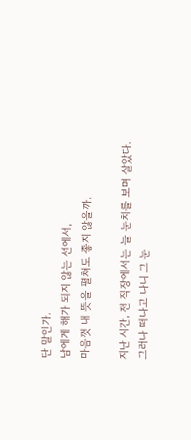단 말인가.
남에게 해가 되지 않는 선에서,
마음껏 내 뜻을 펼쳐도 좋지 않을까.

지난 시간, 전 직장에서는 늘 눈치를 보며 살았다.
그러나 떠나고 나니 그 눈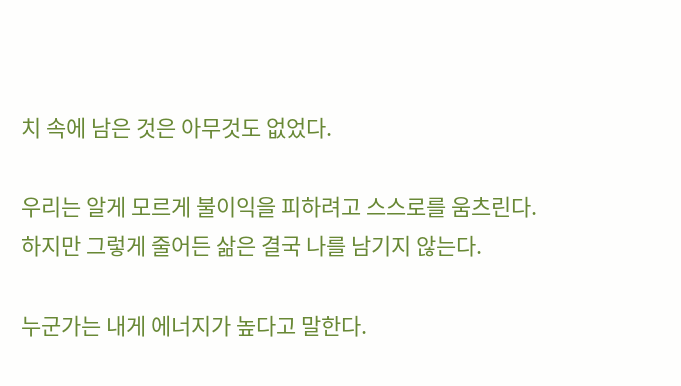치 속에 남은 것은 아무것도 없었다.

우리는 알게 모르게 불이익을 피하려고 스스로를 움츠린다.
하지만 그렇게 줄어든 삶은 결국 나를 남기지 않는다.

누군가는 내게 에너지가 높다고 말한다.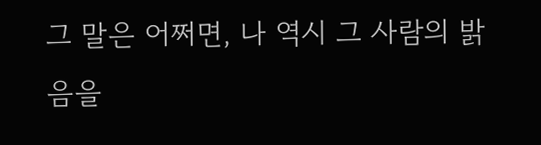그 말은 어쩌면, 나 역시 그 사람의 밝음을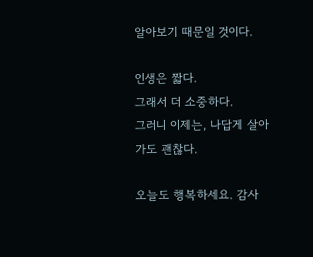알아보기 때문일 것이다.

인생은 짧다.
그래서 더 소중하다.
그러니 이제는, 나답게 살아가도 괜찮다.

오늘도 행복하세요. 감사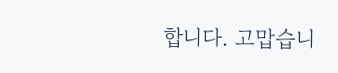합니다. 고맙습니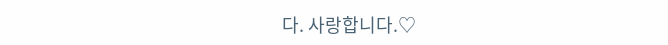다. 사랑합니다.♡